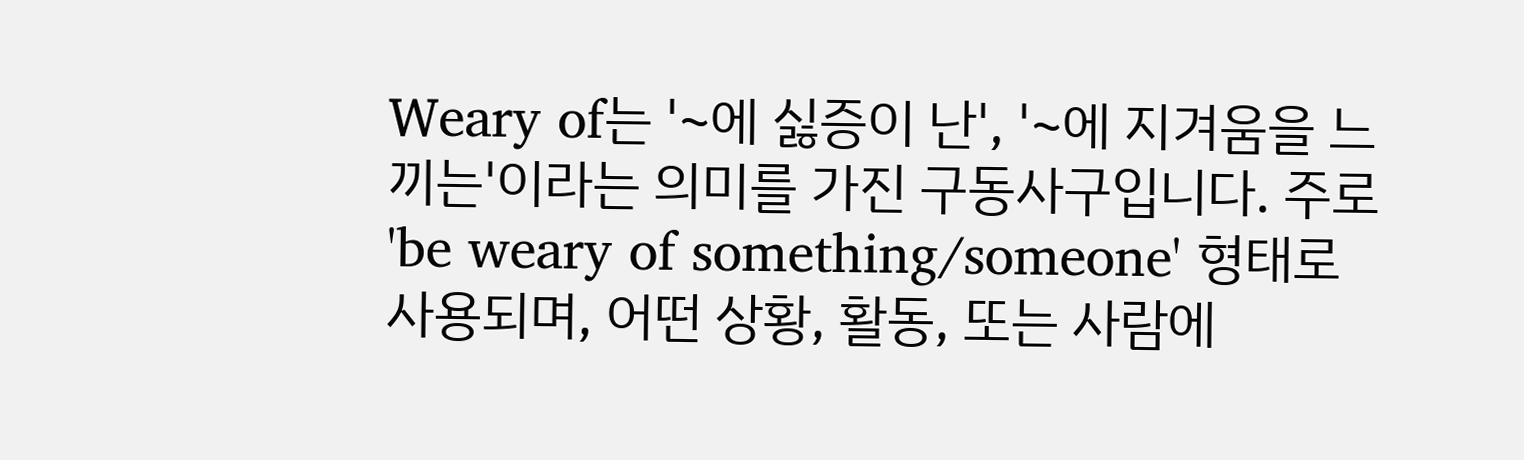Weary of는 '~에 싫증이 난', '~에 지겨움을 느끼는'이라는 의미를 가진 구동사구입니다. 주로 'be weary of something/someone' 형태로 사용되며, 어떤 상황, 활동, 또는 사람에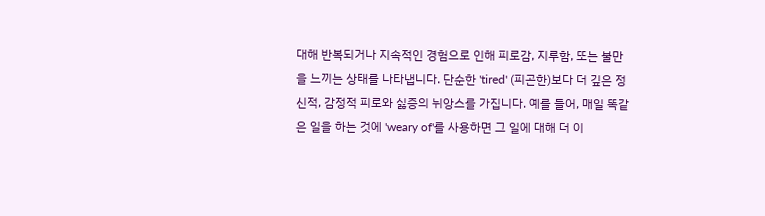대해 반복되거나 지속적인 경험으로 인해 피로감, 지루함, 또는 불만을 느끼는 상태를 나타냅니다. 단순한 'tired' (피곤한)보다 더 깊은 정신적, 감정적 피로와 싫증의 뉘앙스를 가집니다. 예를 들어, 매일 똑같은 일을 하는 것에 'weary of'를 사용하면 그 일에 대해 더 이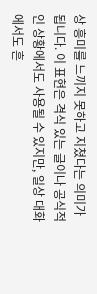상 흥미를 느끼지 못하고 지쳤다는 의미가 됩니다. 이 표현은 격식 있는 글이나 공식적인 상황에서도 사용될 수 있지만, 일상 대화에서도 흔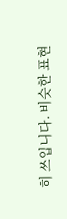히 쓰입니다. 비슷한 표현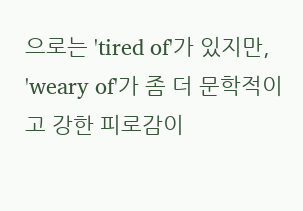으로는 'tired of'가 있지만, 'weary of'가 좀 더 문학적이고 강한 피로감이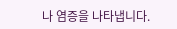나 염증을 나타냅니다.